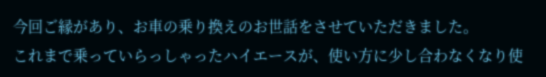今回ご縁があり、お車の乗り換えのお世話をさせていただきました。
これまで乗っていらっしゃったハイエースが、使い方に少し合わなくなり使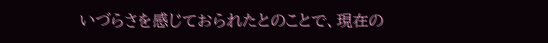いづらさを感じておられたとのことで、現在の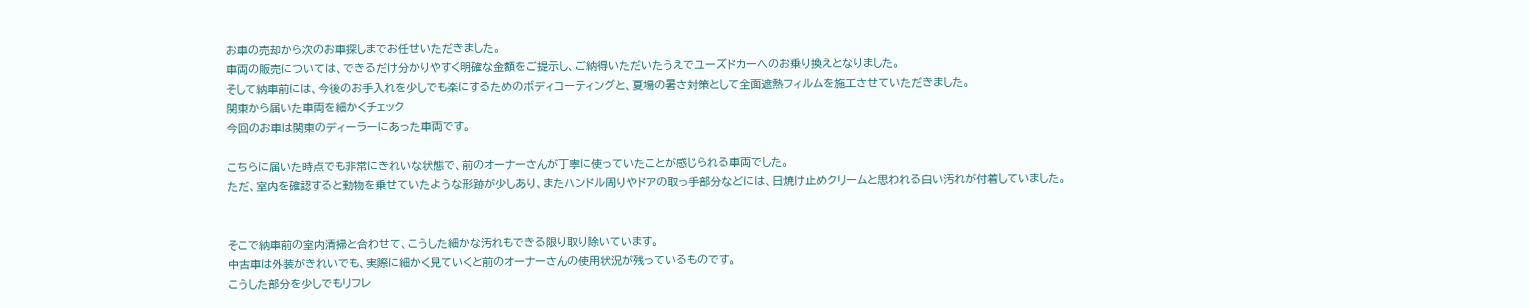お車の売却から次のお車探しまでお任せいただきました。
車両の販売については、できるだけ分かりやすく明確な金額をご提示し、ご納得いただいたうえでユーズドカーへのお乗り換えとなりました。
そして納車前には、今後のお手入れを少しでも楽にするためのボディコーティングと、夏場の暑さ対策として全面遮熱フィルムを施工させていただきました。
関東から届いた車両を細かくチェック
今回のお車は関東のディーラーにあった車両です。

こちらに届いた時点でも非常にきれいな状態で、前のオーナーさんが丁寧に使っていたことが感じられる車両でした。
ただ、室内を確認すると動物を乗せていたような形跡が少しあり、またハンドル周りやドアの取っ手部分などには、日焼け止めクリームと思われる白い汚れが付着していました。


そこで納車前の室内清掃と合わせて、こうした細かな汚れもできる限り取り除いています。
中古車は外装がきれいでも、実際に細かく見ていくと前のオーナーさんの使用状況が残っているものです。
こうした部分を少しでもリフレ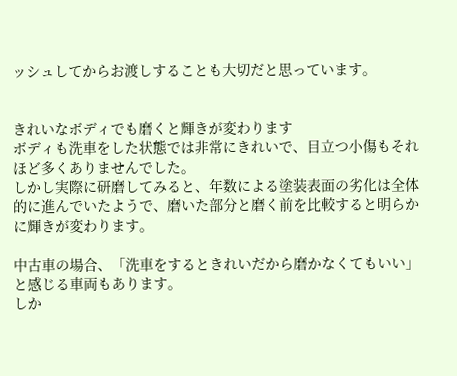ッシュしてからお渡しすることも大切だと思っています。


きれいなボディでも磨くと輝きが変わります
ボディも洗車をした状態では非常にきれいで、目立つ小傷もそれほど多くありませんでした。
しかし実際に研磨してみると、年数による塗装表面の劣化は全体的に進んでいたようで、磨いた部分と磨く前を比較すると明らかに輝きが変わります。

中古車の場合、「洗車をするときれいだから磨かなくてもいい」と感じる車両もあります。
しか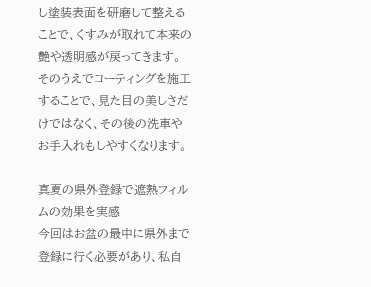し塗装表面を研磨して整えることで、くすみが取れて本来の艶や透明感が戻ってきます。
そのうえでコーティングを施工することで、見た目の美しさだけではなく、その後の洗車やお手入れもしやすくなります。

真夏の県外登録で遮熱フィルムの効果を実感
今回はお盆の最中に県外まで登録に行く必要があり、私自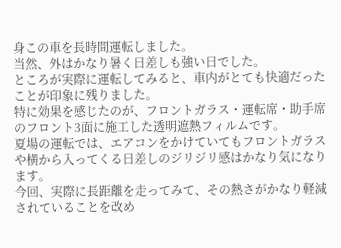身この車を長時間運転しました。
当然、外はかなり暑く日差しも強い日でした。
ところが実際に運転してみると、車内がとても快適だったことが印象に残りました。
特に効果を感じたのが、フロントガラス・運転席・助手席のフロント3面に施工した透明遮熱フィルムです。
夏場の運転では、エアコンをかけていてもフロントガラスや横から入ってくる日差しのジリジリ感はかなり気になります。
今回、実際に長距離を走ってみて、その熱さがかなり軽減されていることを改め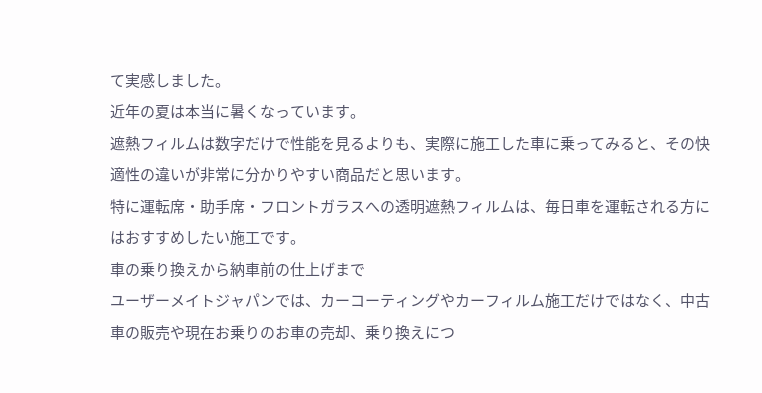て実感しました。
近年の夏は本当に暑くなっています。
遮熱フィルムは数字だけで性能を見るよりも、実際に施工した車に乗ってみると、その快適性の違いが非常に分かりやすい商品だと思います。
特に運転席・助手席・フロントガラスへの透明遮熱フィルムは、毎日車を運転される方にはおすすめしたい施工です。
車の乗り換えから納車前の仕上げまで
ユーザーメイトジャパンでは、カーコーティングやカーフィルム施工だけではなく、中古車の販売や現在お乗りのお車の売却、乗り換えにつ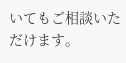いてもご相談いただけます。